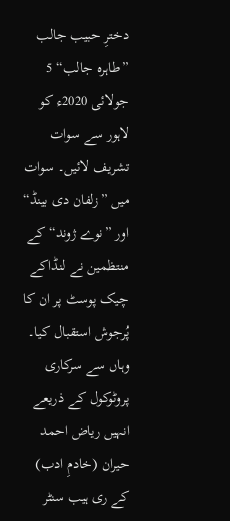دخترِ حبیب جالب ”طاہرہ جالب“ 5 جولائی 2020ء کو لاہور سے سوات تشریف لائیں۔ سوات میں ”زلفان دی بینڈ“ اور ”نوے ژوند“ کے منتظمین نے لنڈاکے چیک پوسٹ پر ان کا پُرجوش استقبال کیا۔ وہاں سے سرکاری پروٹوکول کے ذریعے انہیں ریاض احمد حیران (خادمِ ادب) کے ری ہیب سنٹر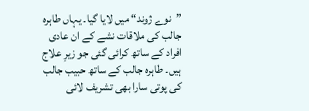”نوے ژوند“ میں لایا گیا۔ یہاں طاہرہ جالب کی ملاقات نشے کے ان عادی افراد کے ساتھ کرائی گئی جو زیرِ علاج ہیں۔ طاہرہ جالب کے ساتھ حبیب جالب کی پوتی سارا بھی تشریف لائی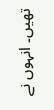تھیں۔ انہوں نے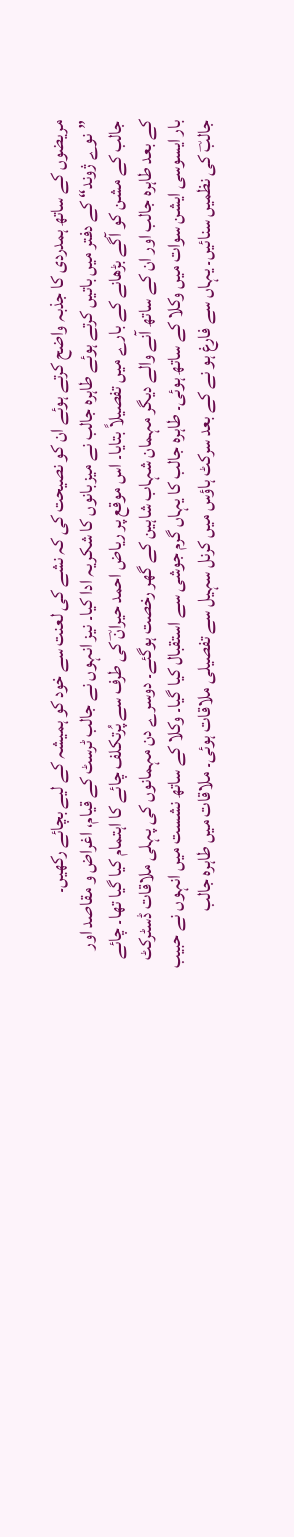مریضوں کے ساتھ ہمدردی کا جذبہ واضح کرتے ہوئے ان کو نصیحت کی کہ نشے کی لعنت سے خود کو ہمیشہ کے لیے بچائے رکھیں۔
”نوے ژوند“ کے دفتر میں باتیں کرتے ہوئے طاہرہ جالب نے میزبانوں کا شکریہ ادا کیا۔ نیز انہوں نے جالب ٹرسٹ کے قیام، اغراض و مقاصد اور جالب کے مشن کو آگے بڑھانے کے بارے میں تفصیلاً بتایا۔ اس موقع پر ریاض احمد حیرانؔ کی طرف سے پُرتکلف چائے کا اہتمام کیا گیا تھا۔ چائے کے بعد طاہرہ جالب اور ان کے ساتھ آنے والے دیگر مہمان شہاب شاہین کے گھر رخصت ہوگئے۔ دوسرے دن مہمانوں کی پہلی ملاقات ڈسٹرکٹ بار ایسوسی ایشن سوات میں وکلا کے ساتھ ہوئی۔ طاہرہ جالب کا یہاں گرم جوشی سے استقبال کیا گیا۔ وکلا کے ساتھ نشست میں انہوں نے حبیب جالبؔ کی نظمیں سنائیں۔ یہاں سے فارغ ہو نے کے بعد سرکٹ ہاؤس میں کرنل سہیل سے تفصیلی ملاقات ہوئی۔ ملاقات میں طاہرہ جالب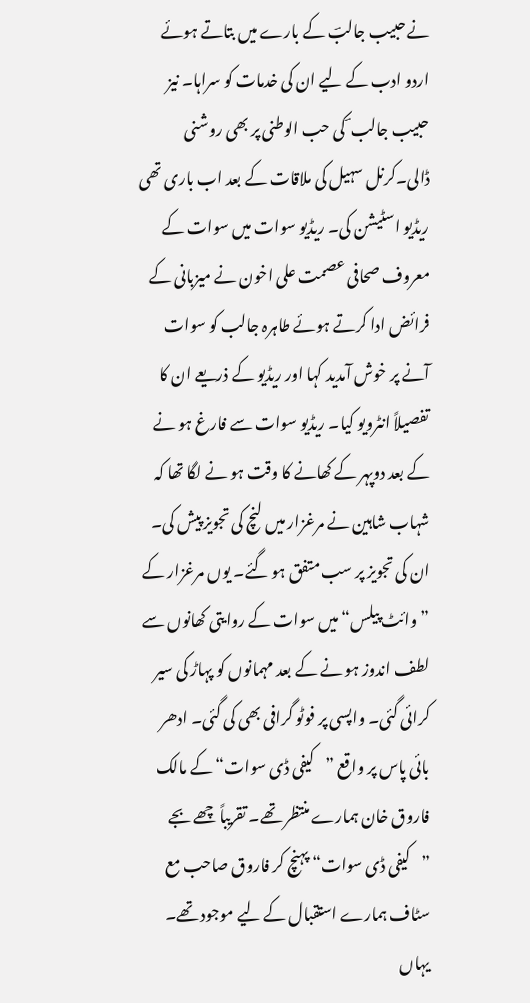نے حبیب جالبؔ کے بارے میں بتاتے ہوئے اردو ادب کے لیے ان کی خدمات کو سراہا۔ نیز حبیب جالب ؔ کی حب الوطنی پر بھی روشنی ڈالی۔کرنل سہیل کی ملاقات کے بعد اب باری تھی ریڈیو اسٹیشن کی۔ ریڈیو سوات میں سوات کے معروف صحافی عصمت علی اخون نے میزبانی کے فرائض ادا کرتے ہوئے طاہرہ جالب کو سوات آنے پر خوش آمدید کہا اور ریڈیو کے ذریعے ان کا تفصیلاً انٹرویو کیا۔ ریڈیو سوات سے فارغ ہو نے کے بعد دوپہر کے کھانے کا وقت ہو نے لگا تھا کہ شہاب شاہین نے مرغزار میں لنچ کی تجویز پیش کی۔ ان کی تجویز پر سب متفق ہو گئے۔ یوں مرغزار کے ”وائٹ پیلس“ میں سوات کے روایتی کھانوں سے لطف اندوز ہو نے کے بعد مہمانوں کو پہاڑ کی سیر کرائی گئی۔ واپسی پر فوٹو گرافی بھی کی گئی۔ ادھر بائی پاس پر واقع ”کیفی ڈی سوات“ کے مالک فاروق خان ہمارے منتظر تھے۔ تقریباً چھے بجے ”کیفی ڈی سوات“ پہنچ کر فاروق صاحب مع سٹاف ہمارے استقبال کے لیے موجود تھے۔ یہاں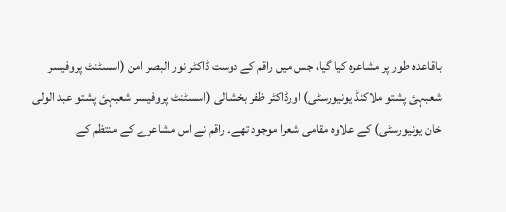باقاعدہ طور پر مشاعرہ کیا گیا، جس میں راقم کے دوست ڈاکٹر نور البصر امن (اسسٹنٹ پروفیسر شعبہئ پشتو ملاکنڈ یونیورسٹی) اورڈاکٹر ظفر بخشالی (اسسٹنٹ پروفیسر شعبہئ پشتو عبد الولی خان یونیورسٹی) کے علاوہ مقامی شعرا موجود تھے۔ راقم نے اس مشاعرے کے منتظم کے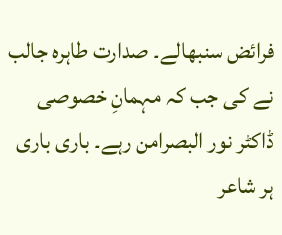فرائض سنبھالے۔ صدارت طاہرہ جالب نے کی جب کہ مہمانِ خصوصی ڈاکٹر نور البصرامن رہے۔ باری باری ہر شاعر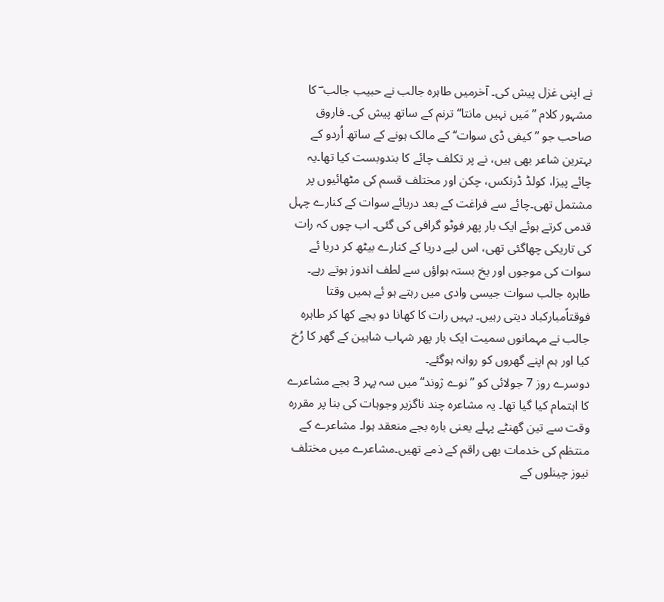نے اپنی غزل پیش کی۔ آخرمیں طاہرہ جالب نے حبیب جالب ؔ کا مشہور کلام ”مَیں نہیں مانتا“ ترنم کے ساتھ پیش کی۔ فاروق صاحب جو ”کیفی ڈی سوات‘‘ کے مالک ہونے کے ساتھ اُردو کے بہترین شاعر بھی ہیں، نے پر تکلف چائے کا بندوبست کیا تھا۔یہ چائے پیزا، کولڈ ڈرنکس، چکن اور مختلف قسم کی مٹھائیوں پر مشتمل تھی۔چائے سے فراغت کے بعد دریائے سوات کے کنارے چہل قدمی کرتے ہوئے ایک بار پھر فوٹو گرافی کی گئی۔ اب چوں کہ رات کی تاریکی چھاگئی تھی، اس لیے دریا کے کنارے بیٹھ کر دریا ئے سوات کی موجوں اور یخ بستہ ہواؤں سے لطف اندوز ہوتے رہے۔ طاہرہ جالب سوات جیسی وادی میں رہتے ہو ئے ہمیں وقتا فوقتاًمبارکباد دیتی رہیں۔ یہیں رات کا کھانا دو بجے کھا کر طاہرہ جالب نے مہمانوں سمیت ایک بار پھر شہاب شاہین کے گھر کا رُخ کیا اور ہم اپنے گھروں کو روانہ ہوگئے۔
دوسرے روز 7 جولائی کو ”نوے ژوند“ میں سہ پہر 3 بجے مشاعرے کا اہتمام کیا گیا تھا۔ یہ مشاعرہ چند ناگزیر وجوہات کی بنا پر مقررہ وقت سے تین گھنٹے پہلے یعنی بارہ بجے منعقد ہوا۔ مشاعرے کے منتظم کی خدمات بھی راقم کے ذمے تھیں۔مشاعرے میں مختلف نیوز چینلوں کے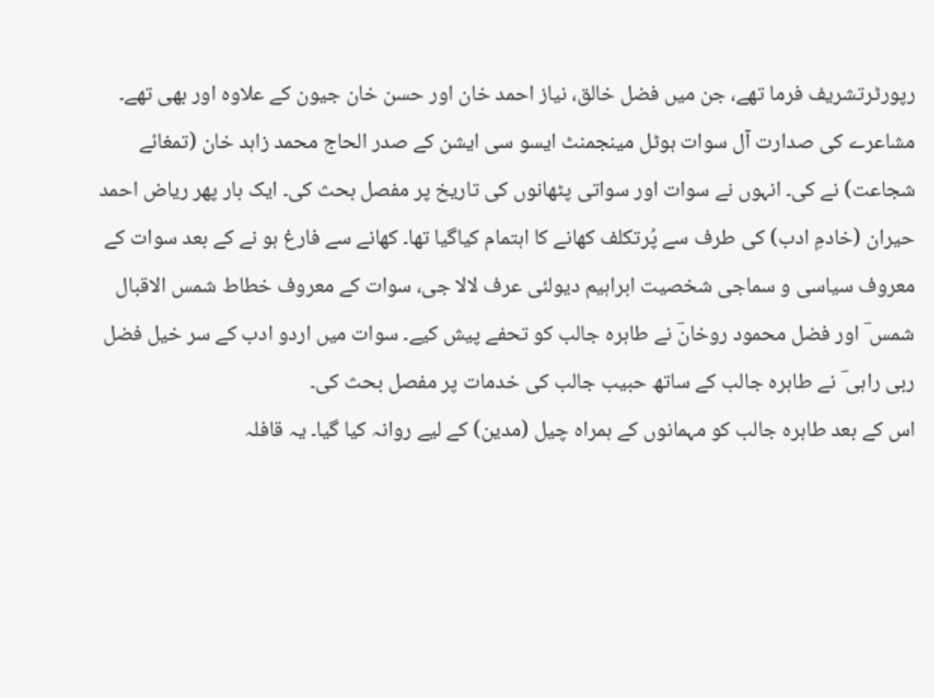رپورٹرتشریف فرما تھے، جن میں فضل خالق، نیاز احمد خان اور حسن خان جیون کے علاوہ اور بھی تھے۔ مشاعرے کی صدارت آل سوات ہوٹل مینجمنٹ ایسو سی ایشن کے صدر الحاج محمد زاہد خان (تمغائے شجاعت) نے کی۔ انہوں نے سوات اور سواتی پٹھانوں کی تاریخ پر مفصل بحث کی۔ ایک بار پھر ریاض احمد حیران (خادمِ ادب) کی طرف سے پُرتکلف کھانے کا اہتمام کیاگیا تھا۔ کھانے سے فارغ ہو نے کے بعد سوات کے معروف سیاسی و سماجی شخصیت ابراہیم دیولئی عرف لالا جی، سوات کے معروف خطاط شمس الاقبال شمس ؔ اور فضل محمود روخانؔ نے طاہرہ جالب کو تحفے پیش کیے۔ سوات میں اردو ادب کے سر خیل فضل ربی راہی ؔ نے طاہرہ جالب کے ساتھ حبیب جالب کی خدمات پر مفصل بحث کی۔
اس کے بعد طاہرہ جالب کو مہمانوں کے ہمراہ چیل (مدین) کے لیے روانہ کیا گیا۔ یہ قافلہ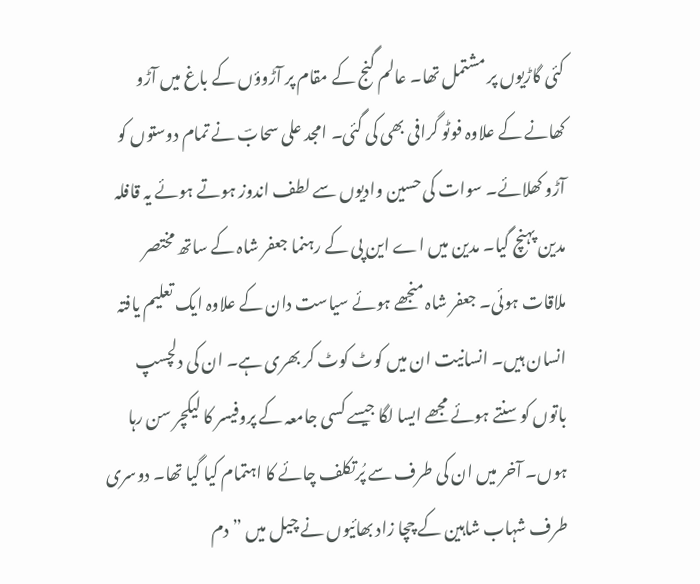کئی گاڑیوں پر مشتمل تھا۔ عالم گنج کے مقام پر آڑوؤں کے باغ میں آڑو کھانے کے علاوہ فوٹو گرافی بھی کی گئی۔ امجد علی سحابؔ نے تمام دوستوں کو آڑو کھلائے۔ سوات کی حسین وادیوں سے لطف اندوز ہوتے ہوئے یہ قافلہ مدین پہنچ گیا۔ مدین میں اے این پی کے رہنما جعفر شاہ کے ساتھ مختصر ملاقات ہوئی۔ جعفر شاہ منجھے ہوئے سیاست دان کے علاوہ ایک تعلیم یافتہ انسان ہیں۔ انسانیت ان میں کوٹ کوٹ کر بھری ہے۔ ان کی دلچسپ باتوں کو سنتے ہوئے مجھے ایسا لگا جیسے کسی جامعہ کے پروفیسر کا لیکچر سن رہا ہوں۔ آخر میں ان کی طرف سے پُرتکلف چائے کا اہتمام کیا گیا تھا۔ دوسری طرف شہاب شاہین کے چچا زاد بھائیوں نے چیل میں ”دم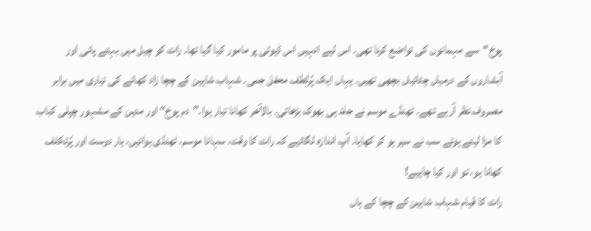پوخ“سے مہمانوں کی تواضع کرنا تھی۔ اس لیے انہیں اس ڈیوٹی پر مامور کیا گیا تھا۔ رات کو چیل میں بہتے پانی اور آبشاروں کے درمیاں چٹائیاں بچھی تھیں۔ یہاں ایک پُرلطف محفل جمی۔ شہاب شاہین کے چچا زاد کھانے کی تیاری میں برابر مصروف نظر آرہے تھے۔ ٹھنڈے موسم نے جلد ہی بھوک بڑھائی۔ بالآخر کھانا تیار ہوا۔”دم پوخ“ اور مدین کے مشہور چپلی کباب کا مزا لیتے ہوئے سب نے سیر ہو کر کھایا۔ آپ اندازہ لگائیے کہ رات کا وقت، سہانا موسم، ٹھنڈی ہوائیں، یار دوست اور پُرتکلف کھانا ہو، تو اور کیا چاہیے!
رات کا قیام شہاب شاہین کے چچا کے ہاں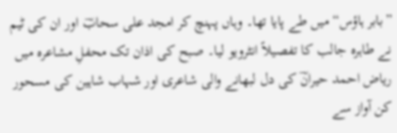”بابر ہاؤس“ میں طے پایا تھا۔ وہاں پہنچ کر امجد علی سحابؔ اور ان کی ٹیم نے طاہرہ جالب کا تفصیلاً انٹرویو لیا۔ صبح کی اذان تک محفلِ مشاعرہ میں ریاض احمد حیرانؔ کی دل لبھانے والی شاعری اور شہاب شاہین کی مسحور کن آواز سے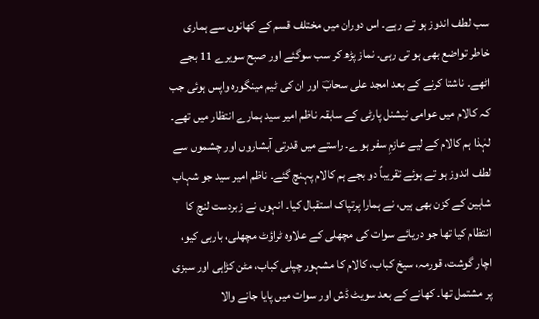سب لطف اندوز ہو تے رہے۔ اس دوران میں مختلف قسم کے کھانوں سے ہماری خاطر تواضع بھی ہو تی رہی۔ نماز پڑھ کر سب سوگئے اور صبح سویرے 11 بجے اٹھے۔ ناشتا کرنے کے بعد امجد علی سحابؔ اور ان کی ٹیم مینگورہ واپس ہوئی جب کہ کالام میں عوامی نیشنل پارٹی کے سابقہ ناظم امیر سید ہمارے انتظار میں تھے۔ لہٰذا ہم کالام کے لیے عازمِ سفر ہو ے۔ راستے میں قدرتی آبشاروں اور چشموں سے لطف اندوز ہو تے ہوئے تقریباً دو بجے ہم کالام پہنچ گئے۔ ناظم امیر سید جو شہاب شاہین کے کزن بھی ہیں، نے ہمارا پرتپاک استقبال کیا۔ انہوں نے زبردست لنچ کا انتظام کیا تھا جو دریائے سوات کی مچھلی کے علاوہ ٹراؤٹ مچھلی، باربی کیو، اچار گوشت، قورمہ، سیخ کباب، کالام کا مشہور چپلی کباب، مٹن کڑاہی اور سبزی پر مشتمل تھا۔ کھانے کے بعد سویٹ ڈش اور سوات میں پایا جانے والا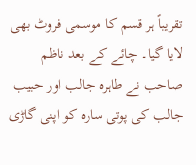تقریباً ہر قسم کا موسمی فروٹ بھی لایا گیا۔ چائے کے بعد ناظم صاحب نے طاہرہ جالب اور حبیب جالب کی پوتی سارہ کو اپنی گاڑی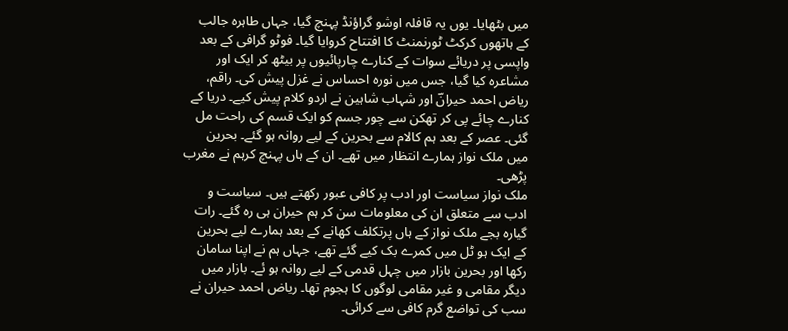میں بٹھایا۔ یوں یہ قافلہ اوشو گراؤنڈ پہنچ گیا، جہاں طاہرہ جالب کے ہاتھوں کرکٹ ٹورنمنٹ کا افتتاح کروایا گیا۔ فوٹو گرافی کے بعد واپسی پر دریائے سوات کے کنارے چارپائیوں پر بیٹھ کر ایک اور مشاعرہ کیا گیا، جس میں نورہ احساس نے غزل پیش کی۔ راقم، ریاض احمد حیرانؔ اور شہاب شاہین نے اردو کلام پیش کیے۔ دریا کے کنارے چائے پی کر تھکن سے چور جسم کو ایک قسم کی راحت مل گئی۔ عصر کے بعد ہم کالام سے بحرین کے لیے روانہ ہو گئے۔ بحرین میں ملک نواز ہمارے انتظار میں تھے۔ ان کے ہاں پہنچ کرہم نے مغرب پڑھی۔
ملک نواز سیاست اور ادب پر کافی عبور رکھتے ہیں۔ سیاست و ادب سے متعلق ان کی معلومات سن کر ہم حیران ہی رہ گئے۔ رات گیارہ بجے ملک نواز کے ہاں پرتکلف کھانے کے بعد ہمارے لیے بحرین کے ایک ہو ٹل میں کمرے بک کیے گئے تھے، جہاں ہم نے اپنا سامان رکھا اور بحرین بازار میں چہل قدمی کے لیے روانہ ہو ئے۔ بازار میں دیگر مقامی و غیر مقامی لوگوں کا ہجوم تھا۔ ریاض احمد حیران نے سب کی تواضع گرم کافی سے کرائی۔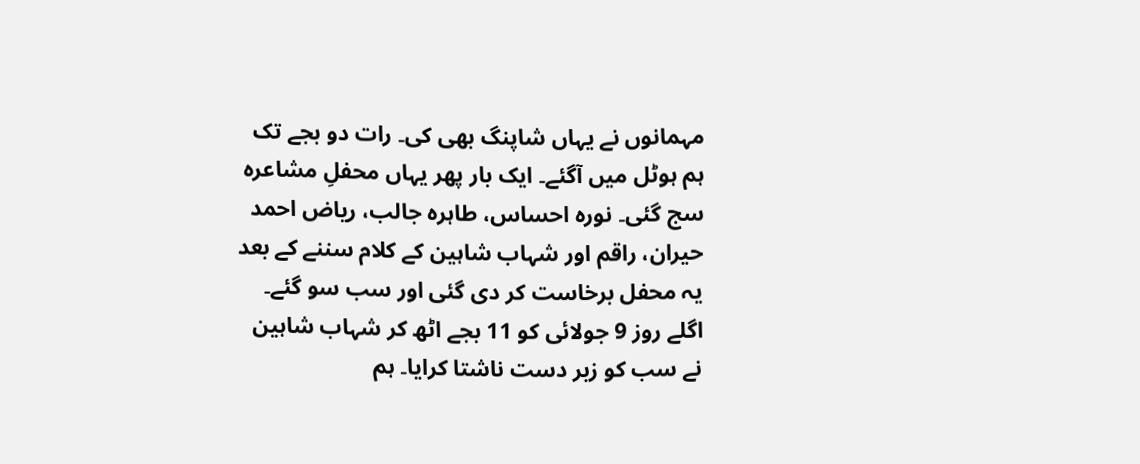مہمانوں نے یہاں شاپنگ بھی کی۔ رات دو بجے تک ہم ہوٹل میں آگئے۔ ایک بار پھر یہاں محفلِ مشاعرہ سج گئی۔ نورہ احساس، طاہرہ جالب، ریاض احمد حیران، راقم اور شہاب شاہین کے کلام سننے کے بعد یہ محفل برخاست کر دی گئی اور سب سو گئے۔
اگلے روز 9 جولائی کو 11 بجے اٹھ کر شہاب شاہین نے سب کو زبر دست ناشتا کرایا۔ ہم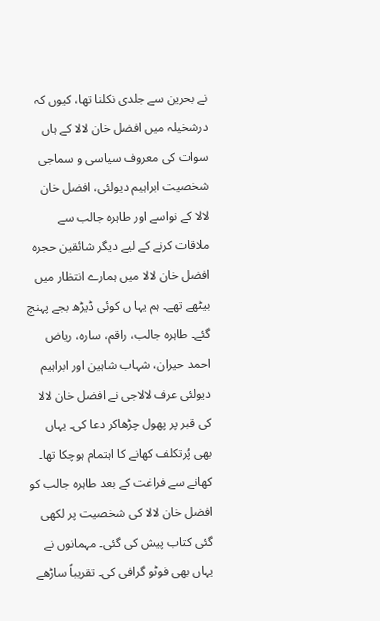نے بحرین سے جلدی نکلنا تھا، کیوں کہ درشخیلہ میں افضل خان لالا کے ہاں سوات کی معروف سیاسی و سماجی شخصیت ابراہیم دیولئی، افضل خان لالا کے نواسے اور طاہرہ جالب سے ملاقات کرنے کے لیے دیگر شائقین حجرہ افضل خان لالا میں ہمارے انتظار میں بیٹھے تھے۔ ہم یہا ں کوئی ڈیڑھ بجے پہنچ گئے۔ طاہرہ جالب، راقم، سارہ، ریاض احمد حیران، شہاب شاہین اور ابراہیم دیولئی عرف لالاجی نے افضل خان لالا کی قبر پر پھول چڑھاکر دعا کی۔ یہاں بھی پُرتکلف کھانے کا اہتمام ہوچکا تھا۔ کھانے سے فراغت کے بعد طاہرہ جالب کو افضل خان لالا کی شخصیت پر لکھی گئی کتاب پیش کی گئی۔ مہمانوں نے یہاں بھی فوٹو گرافی کی۔ تقریباً ساڑھے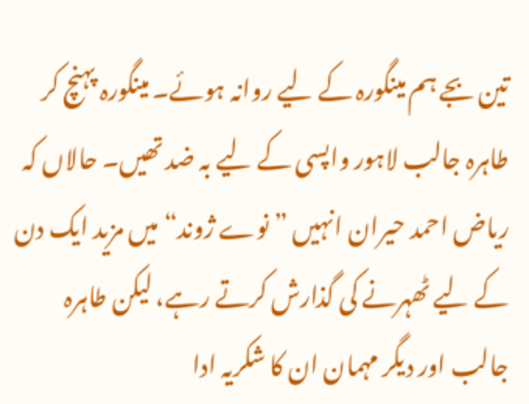تین بجے ہم مینگورہ کے لیے روانہ ہوئے۔ مینگورہ پہنچ کر طاہرہ جالب لاہور واپسی کے لیے بہ ضد تھیں۔ حالاں کہ ریاض احمد حیران انہیں ”نوے ژوند“ میں مزید ایک دن کے لیے ٹھہرنے کی گذارش کرتے رہے، لیکن طاہرہ جالب اور دیگر مہمان ان کا شکریہ ادا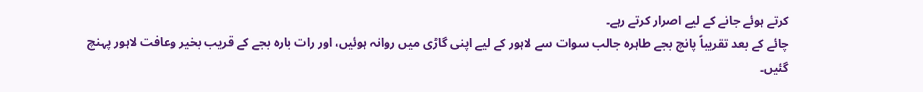کرتے ہوئے جانے کے لیے اصرار کرتے رہے۔
چائے کے بعد تقریباً پانچ بجے طاہرہ جالب سوات سے لاہور کے لیے اپنی گاڑی میں روانہ ہوئیں، اور رات بارہ بجے کے قریب بخیر وعافت لاہور پہنچ گئیں۔